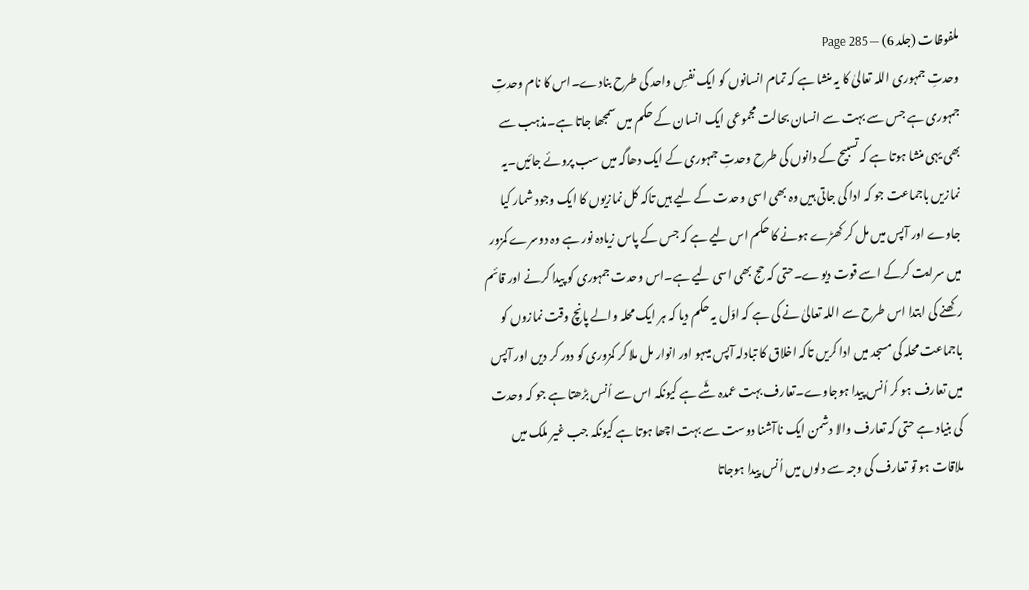ملفوظات (جلد 6) — Page 285
وحدتِ جمہوری اللہ تعالیٰ کا یہ منشا ہے کہ تمام انسانوں کو ایک نفسِ واحد کی طرح بنادے۔اس کا نام وحدتِ جمہوری ہے جس سے بہت سے انسان بحالت مجموعی ایک انسان کے حکم میں سمجھا جاتا ہے۔مذہب سے بھی یہی منشا ہوتا ہے کہ تسبیح کے دانوں کی طرح وحدتِ جمہوری کے ایک دھاگہ میں سب پروئے جائیں۔یہ نمازیں باجماعت جو کہ ادا کی جاتی ہیں وہ بھی اسی وحدت کے لیے ہیں تاکہ کل نمازیوں کا ایک وجود شمار کیا جاوے اور آپس میں مل کر کھڑے ہونے کا حکم اس لیے ہے کہ جس کے پاس زیادہ نور ہے وہ دوسرے کمزور میں سرایت کرکے اسے قوت دیوے۔حتی کہ حج بھی اسی لیے ہے۔اس وحدت جمہوری کو پیدا کرنے اور قائم رکھنے کی ابتدا اس طرح سے اللہ تعالیٰ نے کی ہے کہ اوّل یہ حکم دیا کہ ہر ایک محلہ والے پانچ وقت نمازوں کو باجماعت محلہ کی مسجد میں ادا کریں تاکہ اخلاق کا تبادلہ آپس میںہو اور انوار مل ملا کر کمزوری کو دور کر دیں اور آپس میں تعارف ہو کر اُنس پیدا ہوجاوے۔تعارف بہت عمدہ شَے ہے کیونکہ اس سے اُنس بڑھتا ہے جو کہ وحدت کی بنیاد ہے حتی کہ تعارف والا دشمن ایک ناآشنا دوست سے بہت اچھا ہوتا ہے کیونکہ جب غیر ملک میں ملاقات ہو تو تعارف کی وجہ سے دلوں میں اُنس پیدا ہوجاتا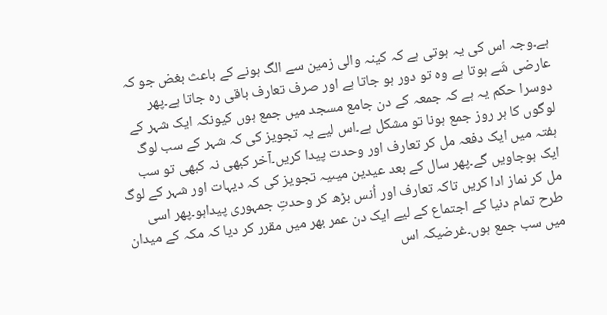ہے۔وجہ اس کی یہ ہوتی ہے کہ کینہ والی زمین سے الگ ہونے کے باعث بغض جو کہ عارضی شَے ہوتا ہے وہ تو دور ہو جاتا ہے اور صرف تعارف باقی رہ جاتا ہے۔پھر دوسرا حکم یہ ہے کہ جمعہ کے دن جامع مسجد میں جمع ہوں کیونکہ ایک شہر کے لوگوں کا ہر روز جمع ہونا تو مشکل ہے۔اس لیے یہ تجویز کی کہ شہر کے سب لوگ ہفتہ میں ایک دفعہ مل کر تعارف اور وحدت پیدا کریں۔آخر کبھی نہ کبھی تو سب ایک ہوجاویں گے۔پھر سال کے بعد عیدین میںیہ تجویز کی کہ دیہات اور شہر کے لوگ مل کر نماز ادا کریں تاکہ تعارف اور اُنس بڑھ کر وحدتِ جمہوری پیداہو۔پھر اسی طرح تمام دنیا کے اجتماع کے لیے ایک دن عمر بھر میں مقرر کر دیا کہ مکہ کے میدان میں سب جمع ہوں۔غرضیکہ اس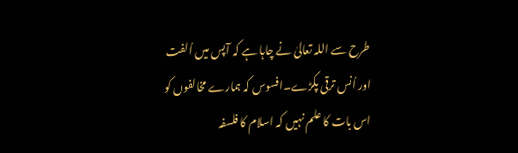طرح سے اللہ تعالیٰ نے چاہا ہے کہ آپس میں اُلفت اور اُنس ترقی پکڑے۔افسوس کہ ہمارے مخالفوں کو اس بات کا علم نہیں کہ اسلام کا فلسفہ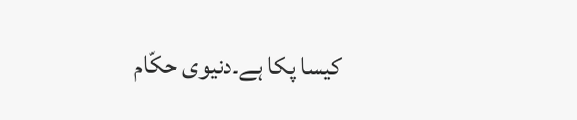کیسا پکا ہے۔دنیوی حکّام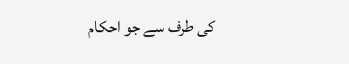کی طرف سے جو احکام